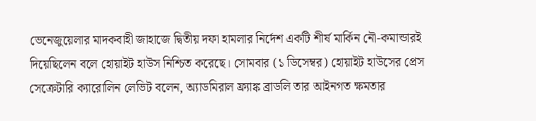ভেনেজুয়েলার মাদকবাহী জাহাজে দ্বিতীয় দফা হামলার নির্দেশ একটি শীর্ষ মার্কিন নৌ-কমান্ডারই দিয়েছিলেন বলে হোয়াইট হাউস নিশ্চিত করেছে। সোমবার (১ ডিসেম্বর) হোয়াইট হাউসের প্রেস সেক্রেটারি ক্যারোলিন লেভিট বলেন, অ্যাডমিরাল ফ্র্যাঙ্ক ব্রাডলি তার আইনগত ক্ষমতার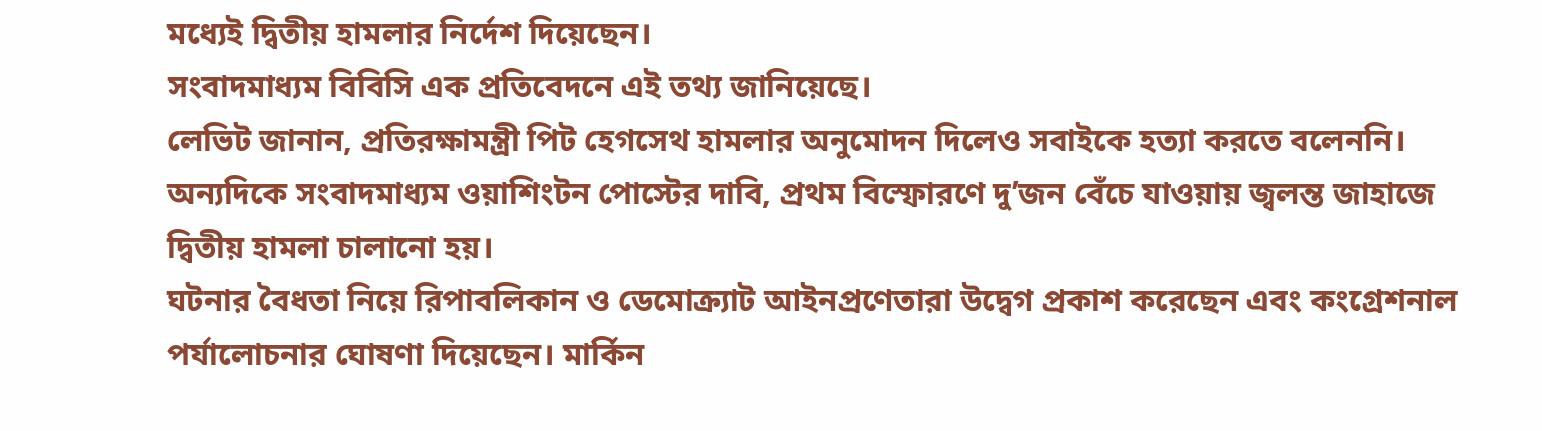মধ্যেই দ্বিতীয় হামলার নির্দেশ দিয়েছেন।
সংবাদমাধ্যম বিবিসি এক প্রতিবেদনে এই তথ্য জানিয়েছে।
লেভিট জানান, প্রতিরক্ষামন্ত্রী পিট হেগসেথ হামলার অনুমোদন দিলেও সবাইকে হত্যা করতে বলেননি। অন্যদিকে সংবাদমাধ্যম ওয়াশিংটন পোস্টের দাবি, প্রথম বিস্ফোরণে দু’জন বেঁচে যাওয়ায় জ্বলন্ত জাহাজে দ্বিতীয় হামলা চালানো হয়।
ঘটনার বৈধতা নিয়ে রিপাবলিকান ও ডেমোক্র্যাট আইনপ্রণেতারা উদ্বেগ প্রকাশ করেছেন এবং কংগ্রেশনাল পর্যালোচনার ঘোষণা দিয়েছেন। মার্কিন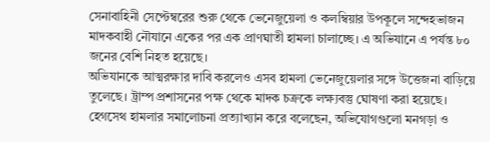সেনাবাহিনী সেপ্টেম্বরের শুরু থেকে ভেনেজুয়েলা ও কলম্বিয়ার উপকূলে সন্দেহভাজন মাদকবাহী নৌযানে একের পর এক প্রাণঘাতী হামলা চালাচ্ছে। এ অভিযানে এ পর্যন্ত ৮০ জনের বেশি নিহত হয়েছে।
অভিযানকে আত্মরক্ষার দাবি করলেও এসব হামলা ভেনেজুয়েলার সঙ্গে উত্তেজনা বাড়িয়ে তুলেছে। ট্রাম্প প্রশাসনের পক্ষ থেকে মাদক চক্রকে লক্ষ্যবস্তু ঘোষণা করা হয়েছে। হেগসেথ হামলার সমালোচনা প্রত্যাখ্যান করে বলেছেন, অভিযোগগুলো মনগড়া ও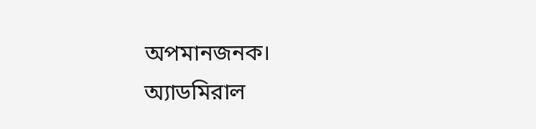অপমানজনক। অ্যাডমিরাল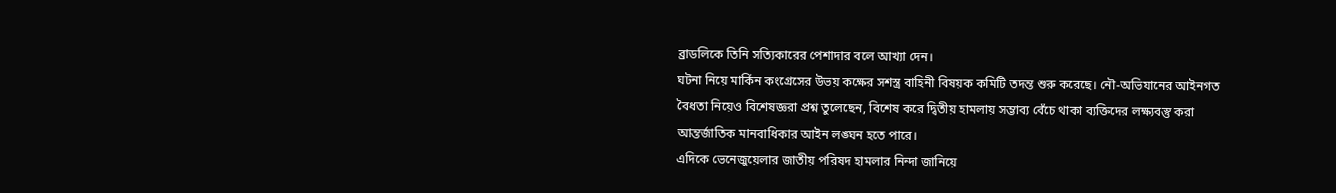ব্রাডলিকে তিনি সত্যিকারের পেশাদার বলে আখ্যা দেন।
ঘটনা নিয়ে মার্কিন কংগ্রেসের উভয় কক্ষের সশস্ত্র বাহিনী বিষয়ক কমিটি তদন্ত শুরু করেছে। নৌ-অভিযানের আইনগত বৈধতা নিয়েও বিশেষজ্ঞরা প্রশ্ন তুলেছেন, বিশেষ করে দ্বিতীয় হামলায় সম্ভাব্য বেঁচে থাকা ব্যক্তিদের লক্ষ্যবস্তু করা আন্তর্জাতিক মানবাধিকার আইন লঙ্ঘন হতে পারে।
এদিকে ভেনেজুয়েলার জাতীয় পরিষদ হামলার নিন্দা জানিয়ে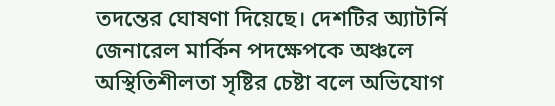তদন্তের ঘোষণা দিয়েছে। দেশটির অ্যাটর্নি জেনারেল মার্কিন পদক্ষেপকে অঞ্চলে অস্থিতিশীলতা সৃষ্টির চেষ্টা বলে অভিযোগ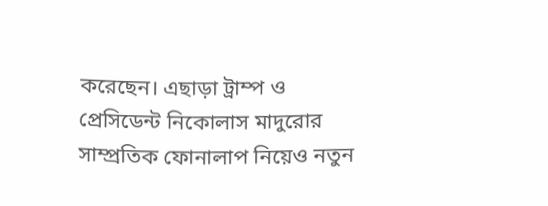করেছেন। এছাড়া ট্রাম্প ও প্রেসিডেন্ট নিকোলাস মাদুরোর সাম্প্রতিক ফোনালাপ নিয়েও নতুন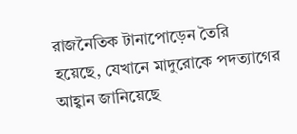রাজনৈতিক টানাপোড়েন তৈরি হয়েছে, যেখানে মাদুরোকে পদত্যাগের আহ্বান জানিয়েছে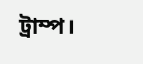ট্রাম্প।